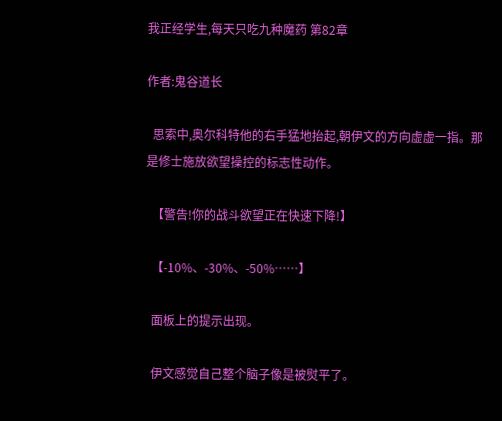我正经学生,每天只吃九种魔药 第82章

作者:鬼谷道长

  思索中,奥尔科特他的右手猛地抬起,朝伊文的方向虚虚一指。那是修士施放欲望操控的标志性动作。

  【警告!你的战斗欲望正在快速下降!】

  【-10%、-30%、-50%……】

  面板上的提示出现。

  伊文感觉自己整个脑子像是被熨平了。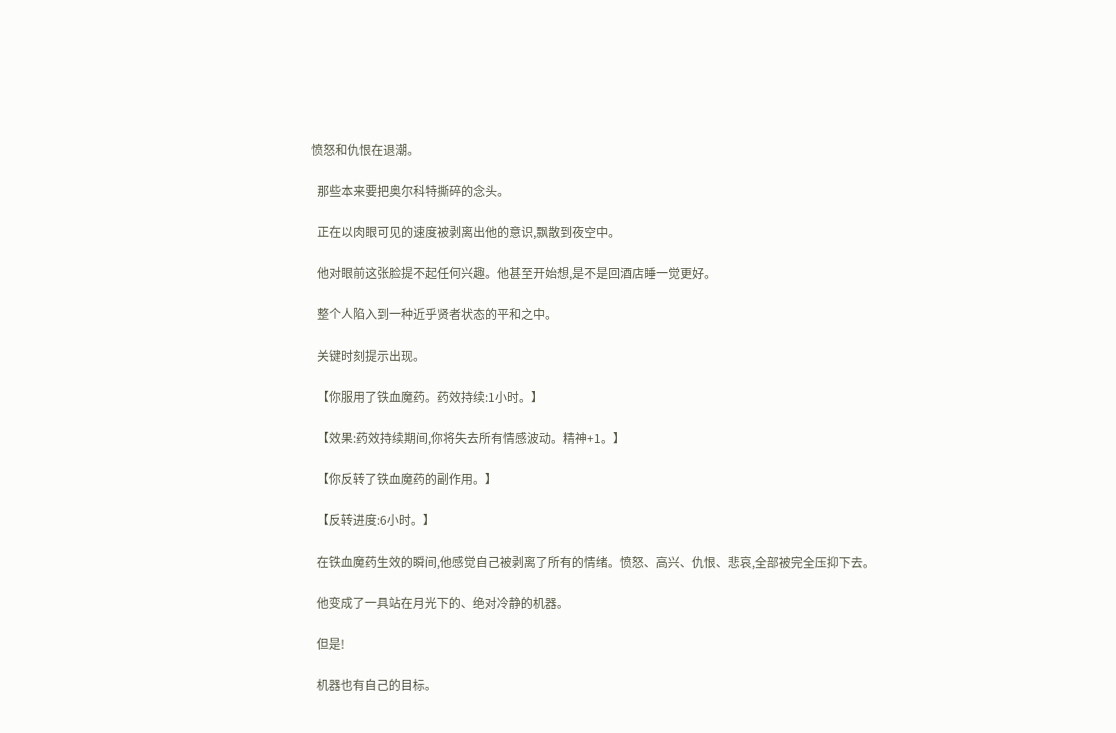愤怒和仇恨在退潮。

  那些本来要把奥尔科特撕碎的念头。

  正在以肉眼可见的速度被剥离出他的意识,飘散到夜空中。

  他对眼前这张脸提不起任何兴趣。他甚至开始想,是不是回酒店睡一觉更好。

  整个人陷入到一种近乎贤者状态的平和之中。

  关键时刻提示出现。

  【你服用了铁血魔药。药效持续:1小时。】

  【效果:药效持续期间,你将失去所有情感波动。精神+1。】

  【你反转了铁血魔药的副作用。】

  【反转进度:6小时。】

  在铁血魔药生效的瞬间,他感觉自己被剥离了所有的情绪。愤怒、高兴、仇恨、悲哀,全部被完全压抑下去。

  他变成了一具站在月光下的、绝对冷静的机器。

  但是!

  机器也有自己的目标。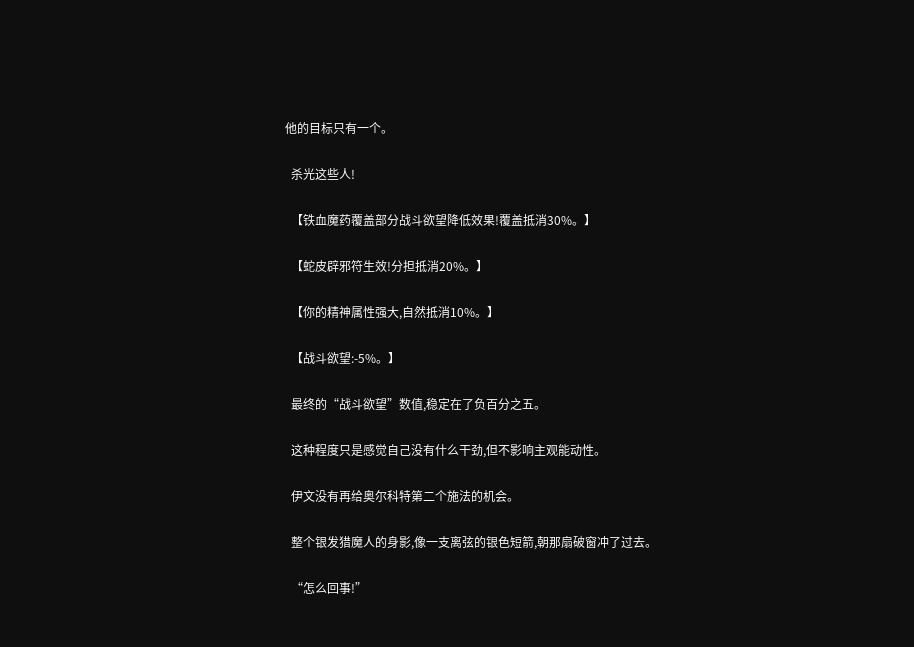他的目标只有一个。

  杀光这些人!

  【铁血魔药覆盖部分战斗欲望降低效果!覆盖抵消30%。】

  【蛇皮辟邪符生效!分担抵消20%。】

  【你的精神属性强大,自然抵消10%。】

  【战斗欲望:-5%。】

  最终的“战斗欲望”数值,稳定在了负百分之五。

  这种程度只是感觉自己没有什么干劲,但不影响主观能动性。

  伊文没有再给奥尔科特第二个施法的机会。

  整个银发猎魔人的身影,像一支离弦的银色短箭,朝那扇破窗冲了过去。

  “怎么回事!”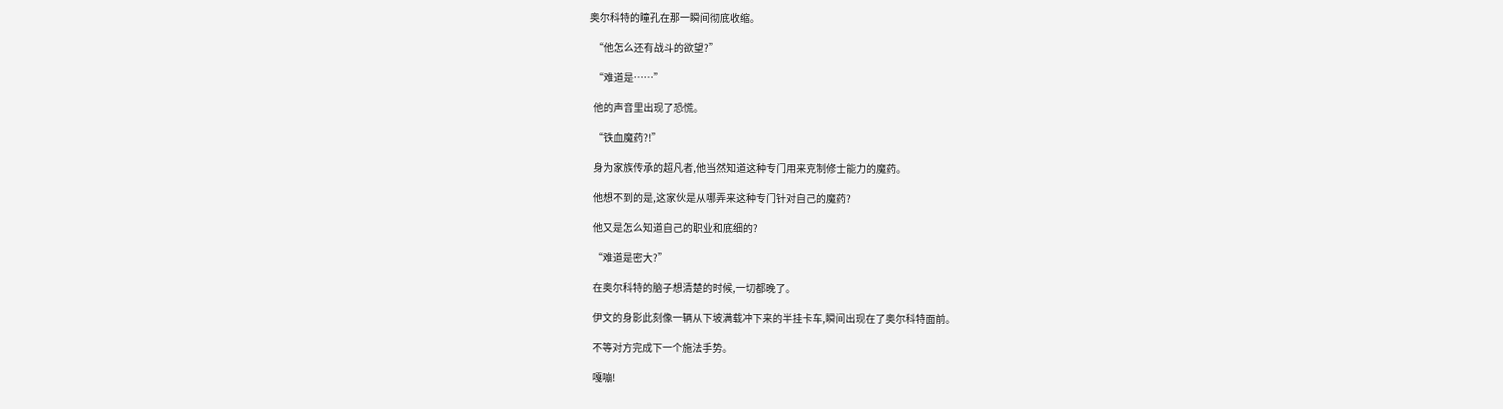奥尔科特的瞳孔在那一瞬间彻底收缩。

  “他怎么还有战斗的欲望?”

  “难道是……”

  他的声音里出现了恐慌。

  “铁血魔药?!”

  身为家族传承的超凡者,他当然知道这种专门用来克制修士能力的魔药。

  他想不到的是,这家伙是从哪弄来这种专门针对自己的魔药?

  他又是怎么知道自己的职业和底细的?

  “难道是密大?”

  在奥尔科特的脑子想清楚的时候,一切都晚了。

  伊文的身影此刻像一辆从下坡满载冲下来的半挂卡车,瞬间出现在了奥尔科特面前。

  不等对方完成下一个施法手势。

  嘎嘣!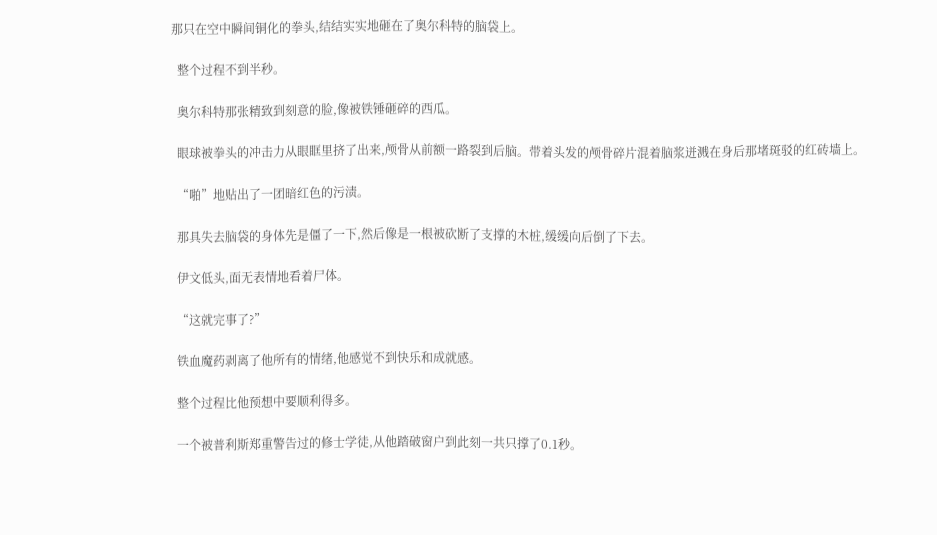那只在空中瞬间铜化的拳头,结结实实地砸在了奥尔科特的脑袋上。

  整个过程不到半秒。

  奥尔科特那张精致到刻意的脸,像被铁锤砸碎的西瓜。

  眼球被拳头的冲击力从眼眶里挤了出来,颅骨从前额一路裂到后脑。带着头发的颅骨碎片混着脑浆迸溅在身后那堵斑驳的红砖墙上。

  “啪”地贴出了一团暗红色的污渍。

  那具失去脑袋的身体先是僵了一下,然后像是一根被砍断了支撑的木桩,缓缓向后倒了下去。

  伊文低头,面无表情地看着尸体。

  “这就完事了?”

  铁血魔药剥离了他所有的情绪,他感觉不到快乐和成就感。

  整个过程比他预想中要顺利得多。

  一个被普利斯郑重警告过的修士学徒,从他踏破窗户到此刻一共只撑了0.1秒。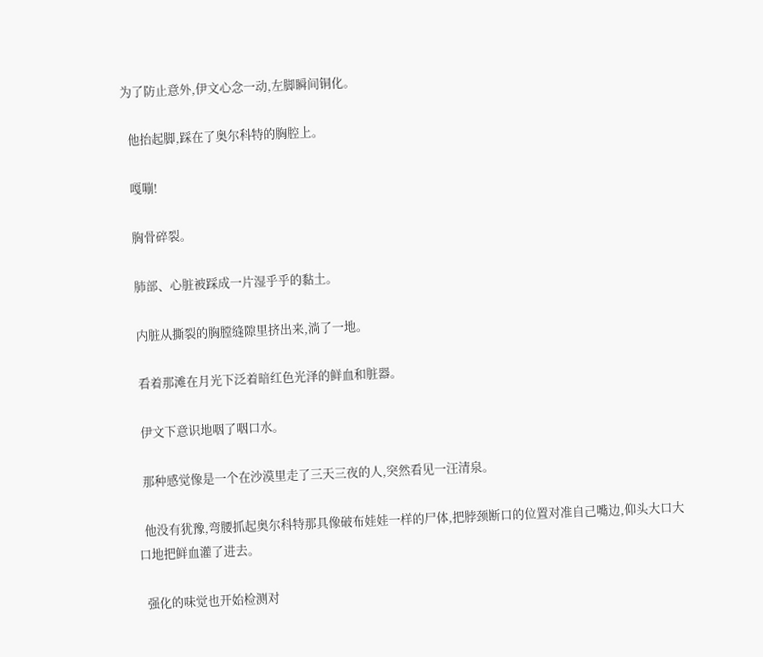为了防止意外,伊文心念一动,左脚瞬间铜化。

  他抬起脚,踩在了奥尔科特的胸腔上。

  嘎嘣!

  胸骨碎裂。

  肺部、心脏被踩成一片湿乎乎的黏土。

  内脏从撕裂的胸膛缝隙里挤出来,淌了一地。

  看着那滩在月光下泛着暗红色光泽的鲜血和脏器。

  伊文下意识地咽了咽口水。

  那种感觉像是一个在沙漠里走了三天三夜的人,突然看见一汪清泉。

  他没有犹豫,弯腰抓起奥尔科特那具像破布娃娃一样的尸体,把脖颈断口的位置对准自己嘴边,仰头大口大口地把鲜血灌了进去。

  强化的味觉也开始检测对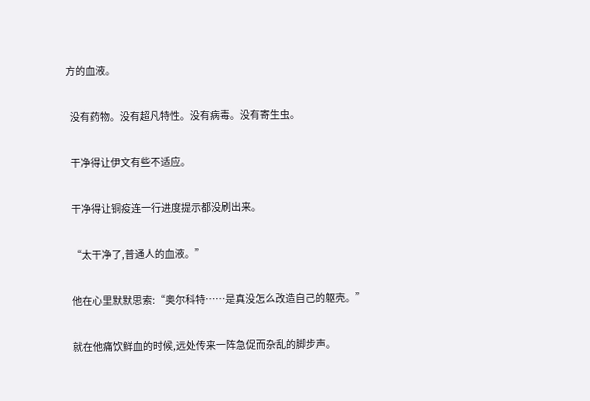方的血液。

  没有药物。没有超凡特性。没有病毒。没有寄生虫。

  干净得让伊文有些不适应。

  干净得让铜疫连一行进度提示都没刷出来。

  “太干净了,普通人的血液。”

  他在心里默默思索:“奥尔科特……是真没怎么改造自己的躯壳。”

  就在他痛饮鲜血的时候,远处传来一阵急促而杂乱的脚步声。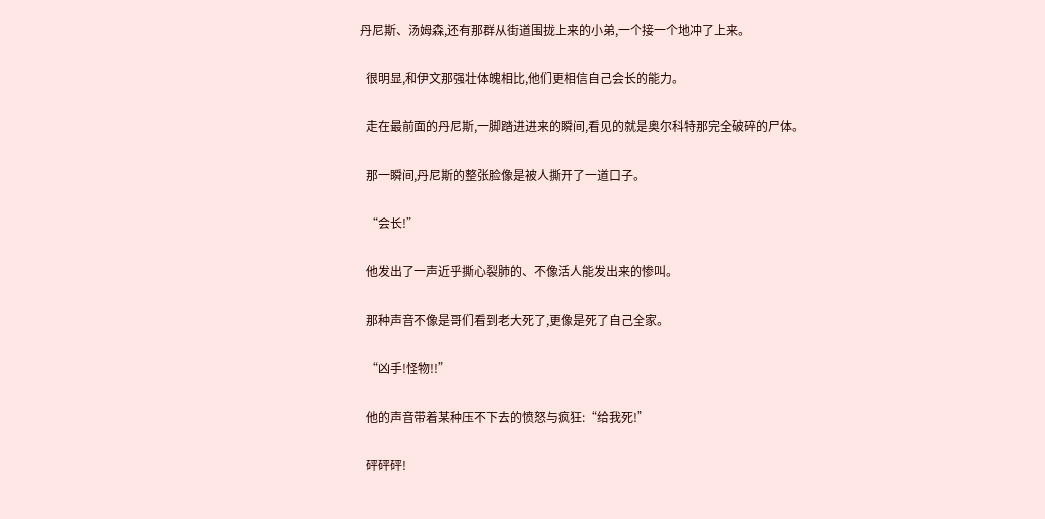丹尼斯、汤姆森,还有那群从街道围拢上来的小弟,一个接一个地冲了上来。

  很明显,和伊文那强壮体魄相比,他们更相信自己会长的能力。

  走在最前面的丹尼斯,一脚踏进进来的瞬间,看见的就是奥尔科特那完全破碎的尸体。

  那一瞬间,丹尼斯的整张脸像是被人撕开了一道口子。

  “会长!”

  他发出了一声近乎撕心裂肺的、不像活人能发出来的惨叫。

  那种声音不像是哥们看到老大死了,更像是死了自己全家。

  “凶手!怪物!!”

  他的声音带着某种压不下去的愤怒与疯狂:“给我死!”

  砰砰砰!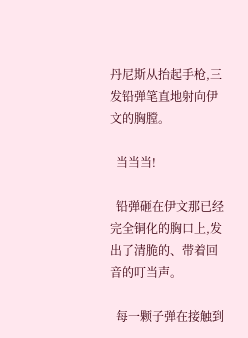丹尼斯从抬起手枪,三发铅弹笔直地射向伊文的胸膛。

  当当当!

  铅弹砸在伊文那已经完全铜化的胸口上,发出了清脆的、带着回音的叮当声。

  每一颗子弹在接触到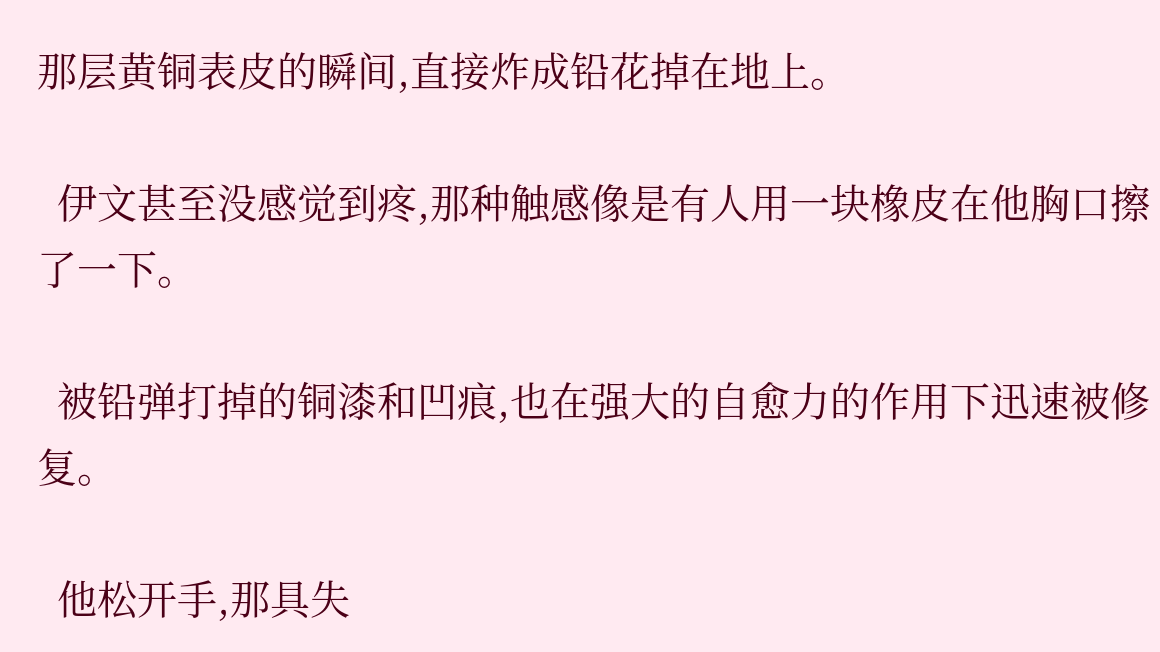那层黄铜表皮的瞬间,直接炸成铅花掉在地上。

  伊文甚至没感觉到疼,那种触感像是有人用一块橡皮在他胸口擦了一下。

  被铅弹打掉的铜漆和凹痕,也在强大的自愈力的作用下迅速被修复。

  他松开手,那具失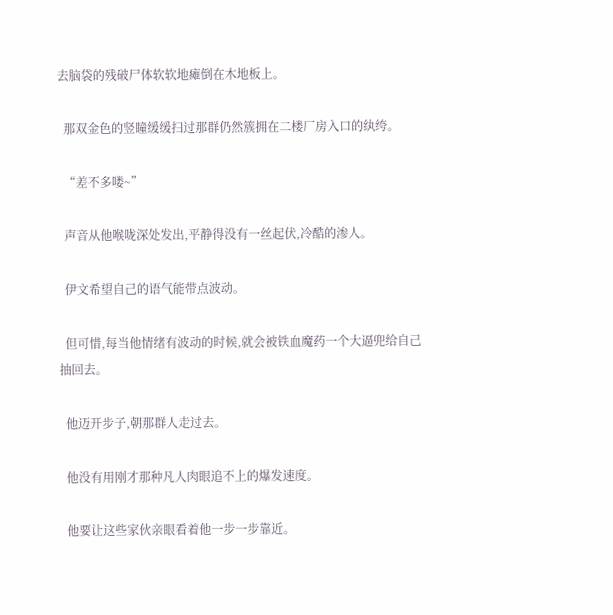去脑袋的残破尸体软软地瘫倒在木地板上。

  那双金色的竖瞳缓缓扫过那群仍然簇拥在二楼厂房入口的纨绔。

  “差不多喽~”

  声音从他喉咙深处发出,平静得没有一丝起伏,冷酷的渗人。

  伊文希望自己的语气能带点波动。

  但可惜,每当他情绪有波动的时候,就会被铁血魔药一个大逼兜给自己抽回去。

  他迈开步子,朝那群人走过去。

  他没有用刚才那种凡人肉眼追不上的爆发速度。

  他要让这些家伙亲眼看着他一步一步靠近。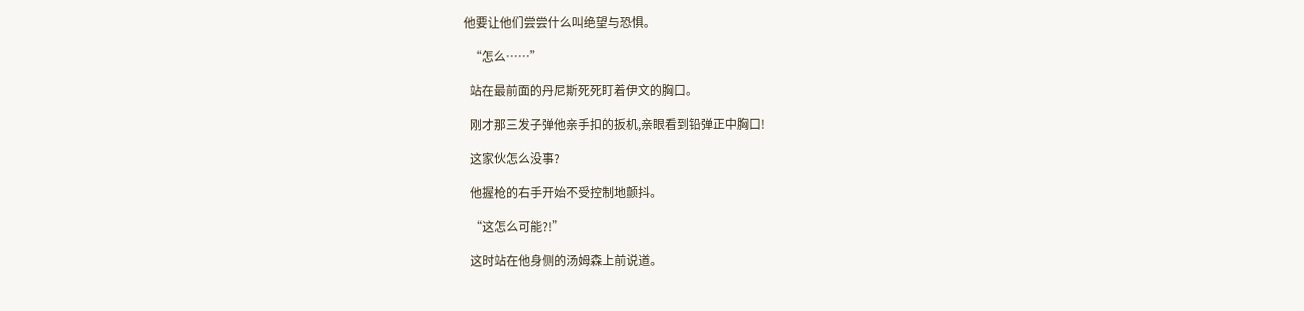他要让他们尝尝什么叫绝望与恐惧。

  “怎么……”

  站在最前面的丹尼斯死死盯着伊文的胸口。

  刚才那三发子弹他亲手扣的扳机,亲眼看到铅弹正中胸口!

  这家伙怎么没事?

  他握枪的右手开始不受控制地颤抖。

  “这怎么可能?!”

  这时站在他身侧的汤姆森上前说道。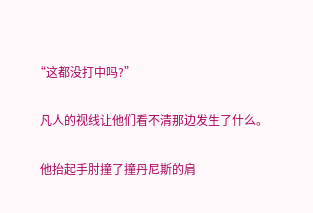“这都没打中吗?”

  凡人的视线让他们看不清那边发生了什么。

  他抬起手肘撞了撞丹尼斯的肩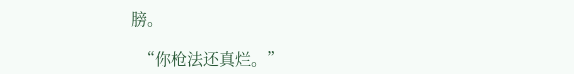膀。

  “你枪法还真烂。”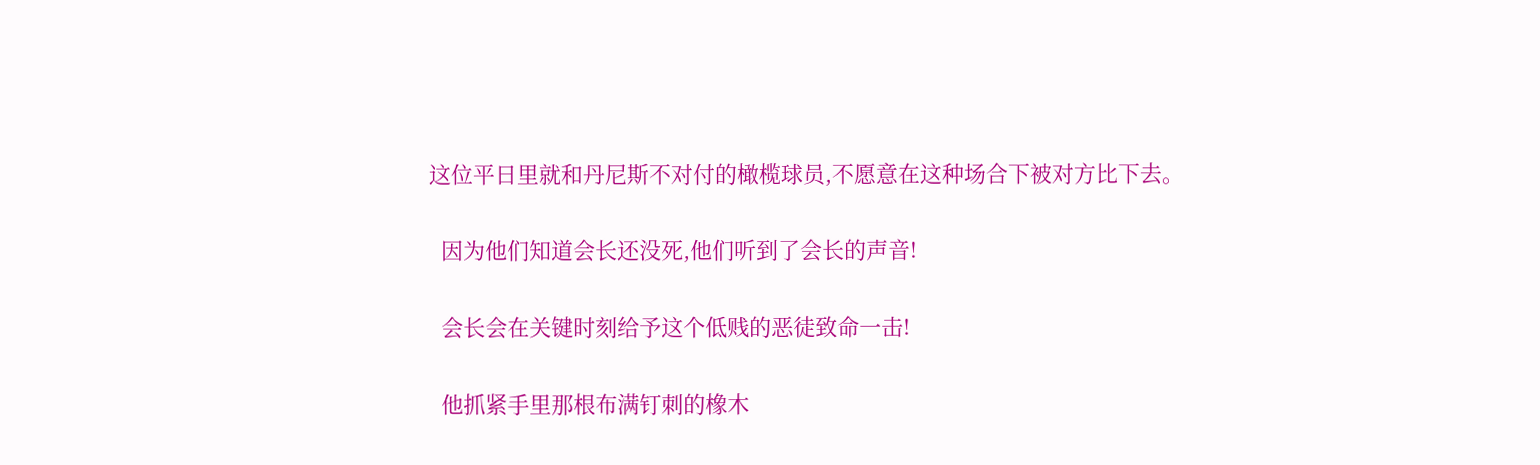这位平日里就和丹尼斯不对付的橄榄球员,不愿意在这种场合下被对方比下去。

  因为他们知道会长还没死,他们听到了会长的声音!

  会长会在关键时刻给予这个低贱的恶徒致命一击!

  他抓紧手里那根布满钉刺的橡木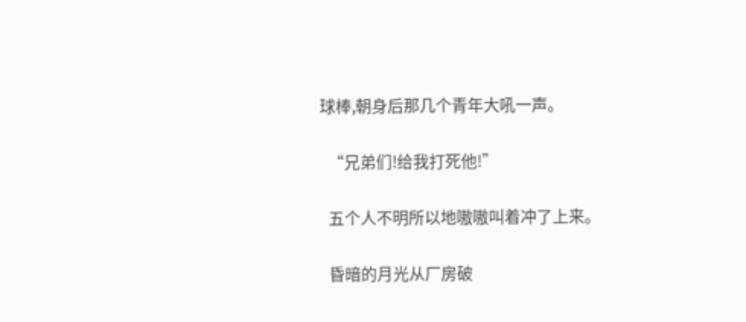球棒,朝身后那几个青年大吼一声。

  “兄弟们!给我打死他!”

  五个人不明所以地嗷嗷叫着冲了上来。

  昏暗的月光从厂房破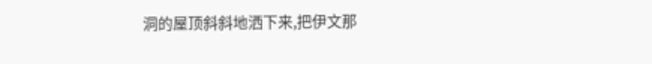洞的屋顶斜斜地洒下来,把伊文那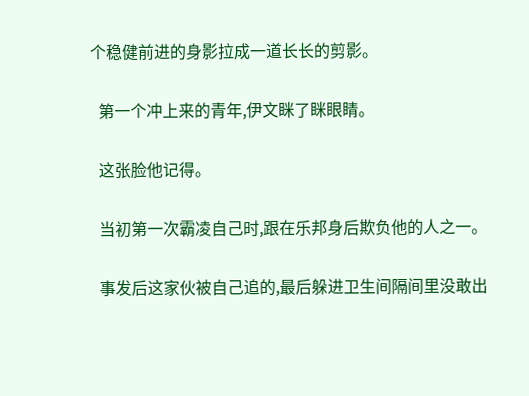个稳健前进的身影拉成一道长长的剪影。

  第一个冲上来的青年,伊文眯了眯眼睛。

  这张脸他记得。

  当初第一次霸凌自己时,跟在乐邦身后欺负他的人之一。

  事发后这家伙被自己追的,最后躲进卫生间隔间里没敢出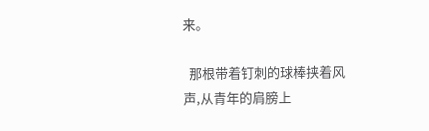来。

  那根带着钉刺的球棒挟着风声,从青年的肩膀上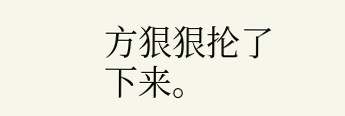方狠狠抡了下来。